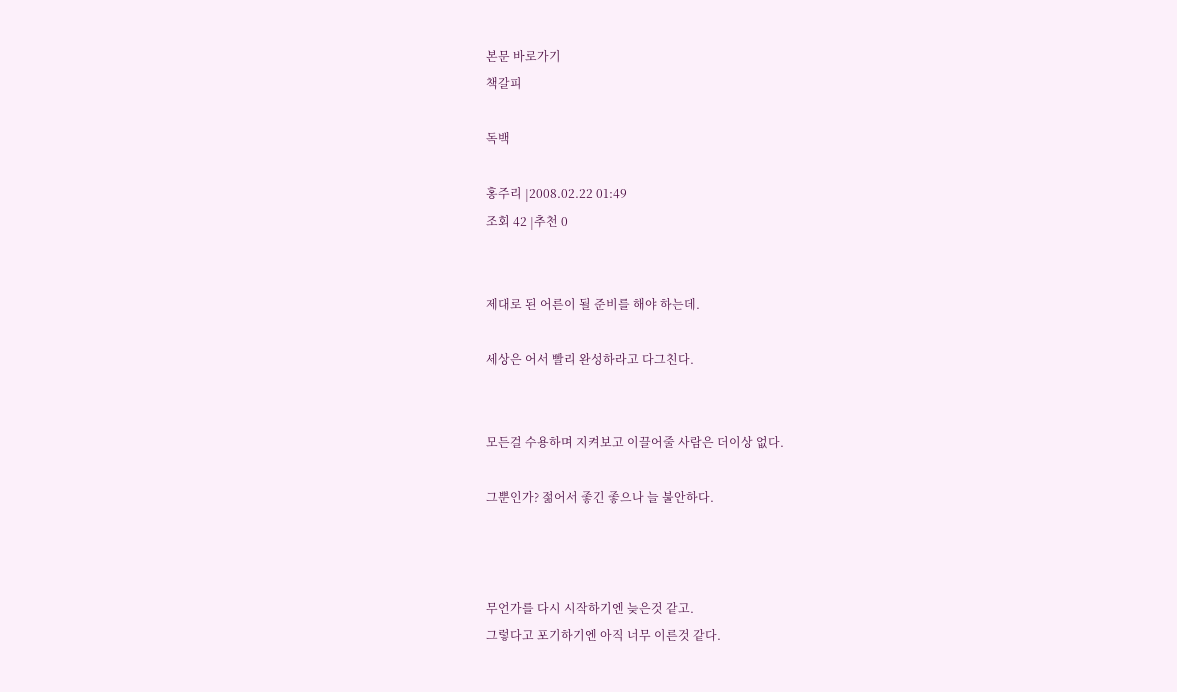본문 바로가기
책갈피

독백

홍주리 |2008.02.22 01:49
조회 42 |추천 0


제대로 된 어른이 될 준비를 해야 하는데.

세상은 어서 빨리 완성하라고 다그친다.


모든걸 수용하며 지켜보고 이끌어줄 사람은 더이상 없다.

그뿐인가? 젊어서 좋긴 좋으나 늘 불안하다.



무언가를 다시 시작하기엔 늦은것 같고.
그렇다고 포기하기엔 아직 너무 이른것 같다.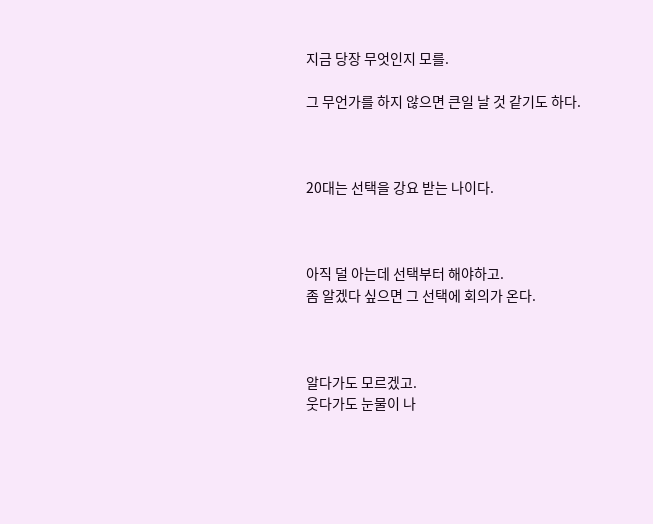지금 당장 무엇인지 모를.

그 무언가를 하지 않으면 큰일 날 것 같기도 하다.



20대는 선택을 강요 받는 나이다.



아직 덜 아는데 선택부터 해야하고.
좀 알겠다 싶으면 그 선택에 회의가 온다.



알다가도 모르겠고.
웃다가도 눈물이 나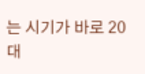는 시기가 바로 20대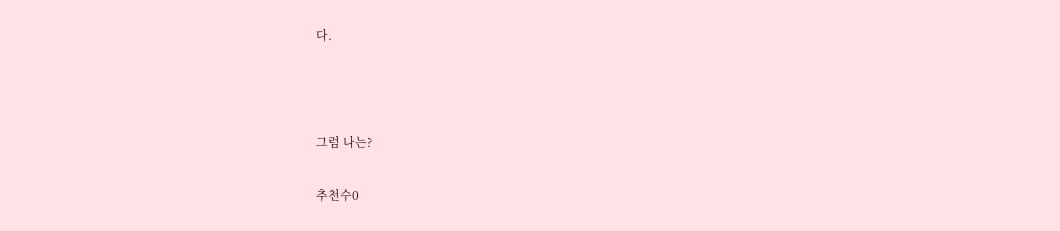다.



그럼 나는?

추천수0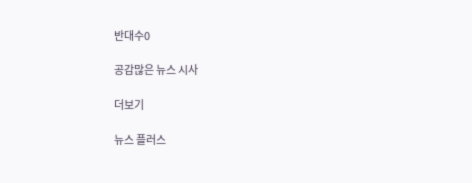반대수0

공감많은 뉴스 시사

더보기

뉴스 플러스